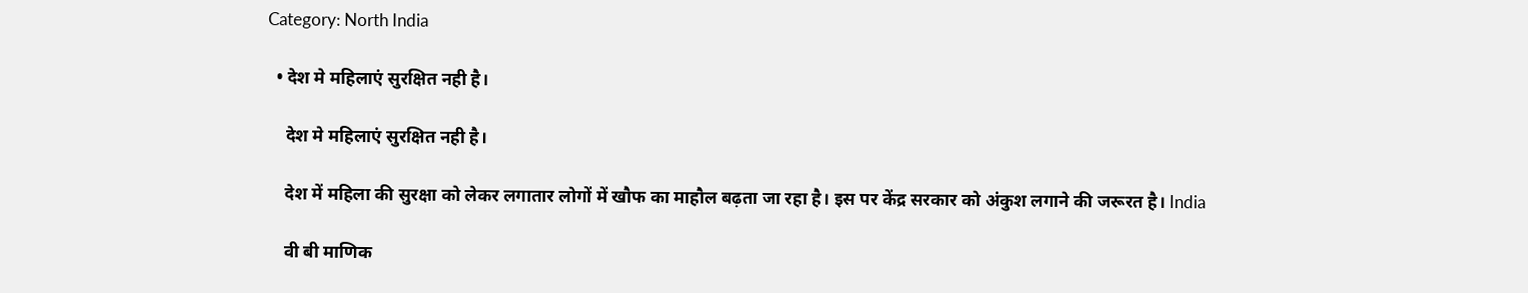Category: North India

  • देश मे महिलाएं सुरक्षित नही है।

    देश मे महिलाएं सुरक्षित नही है।

    देश में महिला की सुरक्षा को लेकर लगातार लोगों में खौफ का माहौल बढ़ता जा रहा है। इस पर केंद्र सरकार को अंकुश लगाने की जरूरत है। India

    वी बी माणिक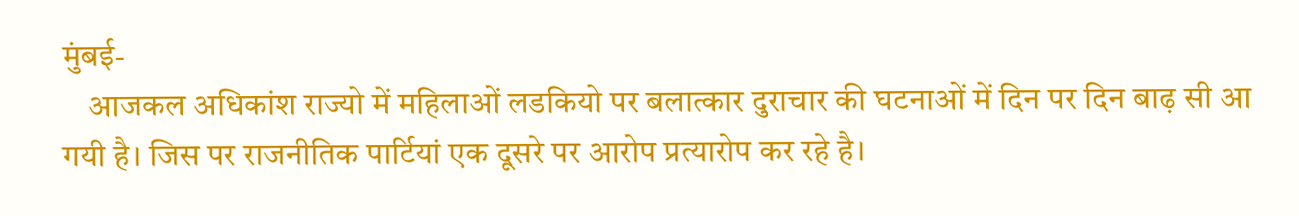मुंबई-
    आजकल अधिकांश राज्यो में महिलाओं लडकियो पर बलात्कार दुराचार की घटनाओं में दिन पर दिन बाढ़ सी आ गयी है। जिस पर राजनीतिक पार्टियां एक दूसरे पर आरोप प्रत्यारोप कर रहे है।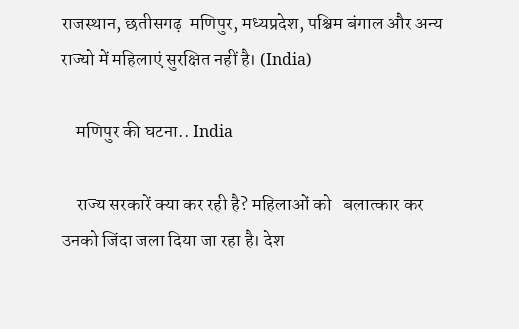राजस्थान, छतीसगढ़  मणिपुर, मध्यप्रदेश, पश्चिम बंगाल और अन्य राज्यो में महिलाएं सुरक्षित नहीं है। (India)

    मणिपुर की घटना.. India

    राज्य सरकारें क्या कर रही है? महिलाओं को   बलात्कार कर उनको जिंदा जला दिया जा रहा है। देश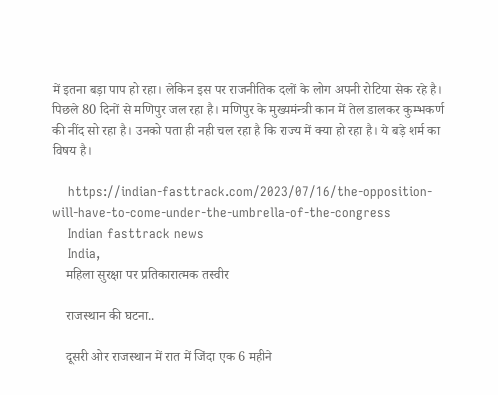में इतना बड़ा पाप हो रहा। लेकिन इस पर राजनीतिक दलों के लोग अपनी रोटिया सेक रहे है। पिछले 80 दिनों से मणिपुर जल रहा है। मणिपुर के मुख्यमंन्त्री कान में तेल डालकर कुम्भकर्ण की नींद सो रहा है। उनको पता ही नही चल रहा है कि राज्य में क्या हो रहा है। ये बड़े शर्म का विषय है।

    https://indian-fasttrack.com/2023/07/16/the-opposition-will-have-to-come-under-the-umbrella-of-the-congress
    Indian fasttrack news
    India,
    महिला सुरक्षा पर प्रतिकारात्मक तस्वीर

    राजस्थान की घटना..

    दूसरी ओर राजस्थान में रात में जिंदा एक 6 महीने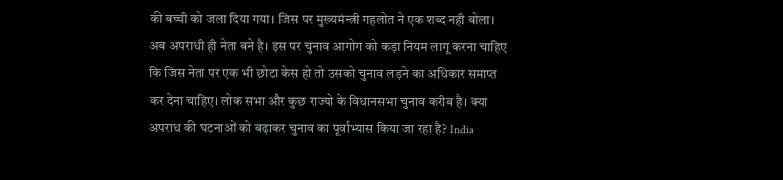की बच्ची को जला दिया गया। जिस पर मुख्यमंन्त्री गहलोत ने एक शब्द नही बोला। अब अपराधी ही नेता बने है। इस पर चुनाव आगोग को कड़ा नियम लागू करना चाहिए कि जिस नेता पर एक भी छोटा केस हो तो उसको चुनाव लड़ने का अधिकार समाप्त कर देना चाहिए। लोक सभा और कुछ राज्यो के विधानसभा चुनाव करीब है। क्या अपराध की घटनाओं को बढ़ाकर चुनाव का पूर्वाभ्यास किया जा रहा है? India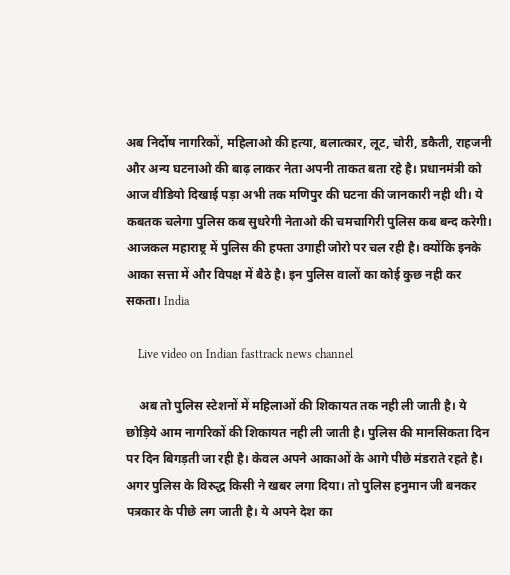अब निर्दोष नागरिकों, महिलाओ की हत्या, बलात्कार, लूट, चोरी, डकैती, राहजनी और अन्य घटनाओ की बाढ़ लाकर नेता अपनी ताकत बता रहे है। प्रधानमंत्री को आज वीडियो दिखाई पड़ा अभी तक मणिपुर की घटना की जानकारी नही थी। ये कबतक चलेगा पुलिस कब सुधरेगी नेताओ की चमचागिरी पुलिस कब बन्द करेगी। आजकल महाराष्ट्र में पुलिस की हफ्ता उगाही जोरो पर चल रही है। क्योंकि इनके आका सत्ता में और विपक्ष में बैठे है। इन पुलिस वालों का कोई कुछ नही कर सकता। India

    Live video on Indian fasttrack news channel

    अब तो पुलिस स्टेशनों में महिलाओं की शिकायत तक नही ली जाती है। ये छोड़िये आम नागरिकों की शिकायत नही ली जाती है। पुलिस की मानसिकता दिन पर दिन बिगड़ती जा रही है। केवल अपने आकाओं के आगे पीछे मंडराते रहते है। अगर पुलिस के विरुद्ध किसी ने खबर लगा दिया। तो पुलिस हनुमान जी बनकर पत्रकार के पीछे लग जाती है। ये अपने देश का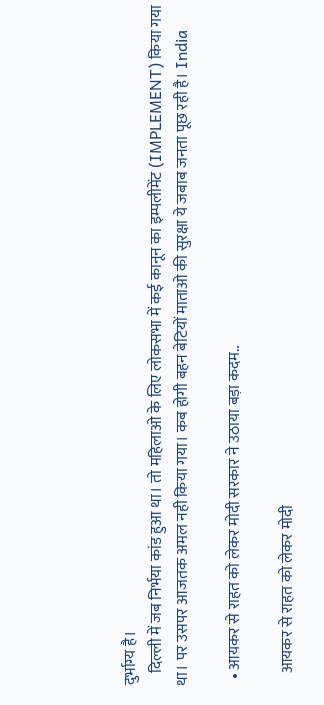दुर्भाग्य है।
    दिल्ली में जब निर्भया कांड हुआ था। तो महिलाओ के लिए लोकसभा में कई कानून का इम्पलीमेंट (IMPLEMENT) किया गया था। पर उसपर आजतक अमल नही किया गया। कब होगी बहन बेटियों माताओ की सुरक्षा ये जबाब जनता पूछ रही है। India

  • आयकर से राहत को लेकर मोदी सरकार ने उठाया बड़ा कदम..

    आयकर से राहत को लेकर मोदी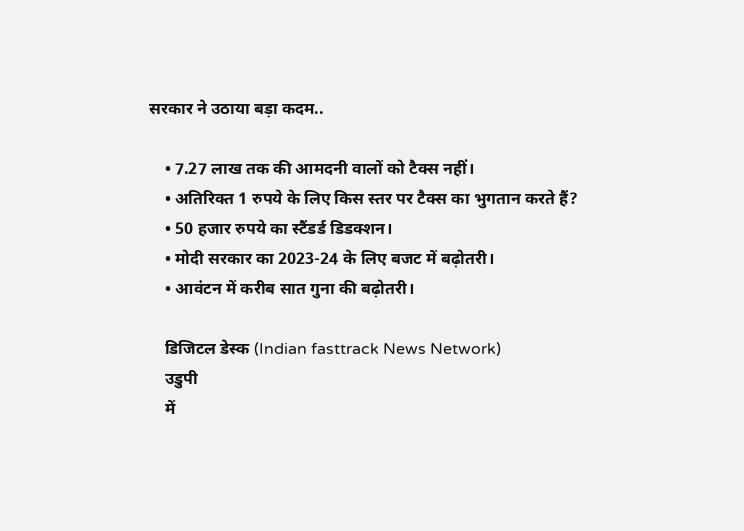सरकार ने उठाया बड़ा कदम..

    • 7.27 लाख तक की आमदनी वालों को टैक्‍स नहीं।
    • अतिरिक्त 1 रुपये के लिए किस स्तर पर टैक्‍स का भुगतान करते हैं?
    • 50 हजार रुपये का स्‍टैंडर्ड ड‍िडक्‍शन।
    • मोदी सरकार का 2023-24 के लिए बजट में बढ़ोतरी।
    • आवंटन में करीब सात गुना की बढ़ोतरी।

    डिजिटल डेस्क (Indian fasttrack News Network)
    उडुपी
    में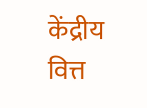केंद्रीय वित्त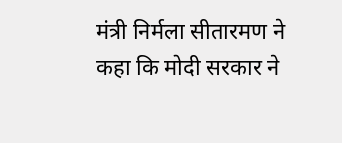मंत्री निर्मला सीतारमण ने कहा कि मोदी सरकार ने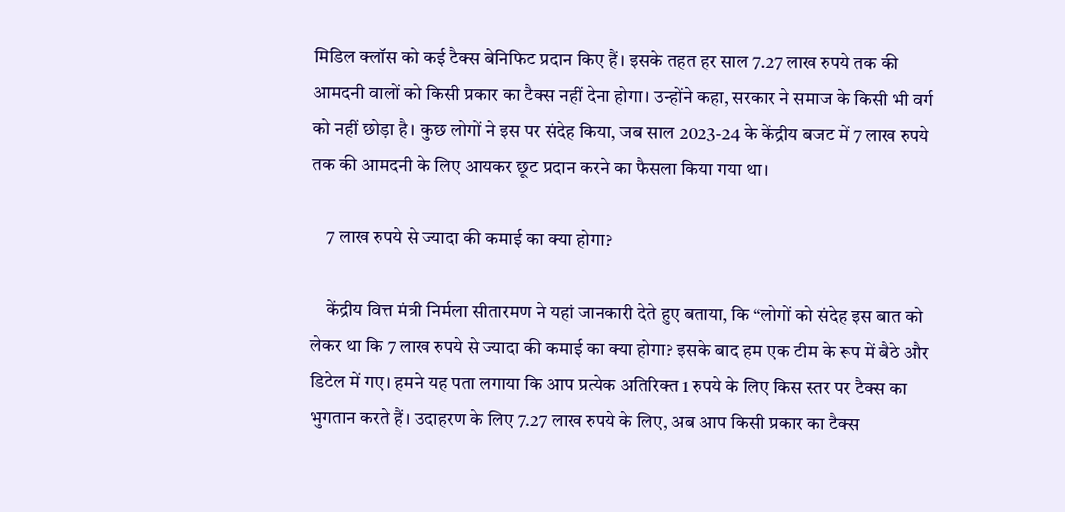म‍िड‍िल क्‍लॉस को कई टैक्‍स बेन‍िफ‍िट प्रदान किए हैं। इसके तहत हर साल 7.27 लाख रुपये तक की आमदनी वालों को क‍िसी प्रकार का टैक्‍स नहीं देना होगा। उन्‍होंने कहा, सरकार ने समाज के किसी भी वर्ग को नहीं छोड़ा है। कुछ लोगों ने इस पर संदेह क‍िया, जब साल 2023-24 के केंद्रीय बजट में 7 लाख रुपये तक की आमदनी के ल‍िए आयकर छूट प्रदान करने का फैसला क‍िया गया था।

    7 लाख रुपये से ज्‍यादा की कमाई का क्या होगा?

    केंद्रीय वित्त मंत्री निर्मला सीतारमण ने यहां जानकारी देते हुए बताया, कि “लोगों को संदेह इस बात को लेकर था कि 7 लाख रुपये से ज्‍यादा की कमाई का क्या होगा? इसके बाद हम एक टीम के रूप में बैठे और ड‍िटेल में गए। हमने यह पता लगाया क‍ि आप प्रत्येक अतिरिक्त 1 रुपये के लिए किस स्तर पर टैक्‍स का भुगतान करते हैं। उदाहरण के लिए 7.27 लाख रुपये के लिए, अब आप क‍िसी प्रकार का टैक्‍स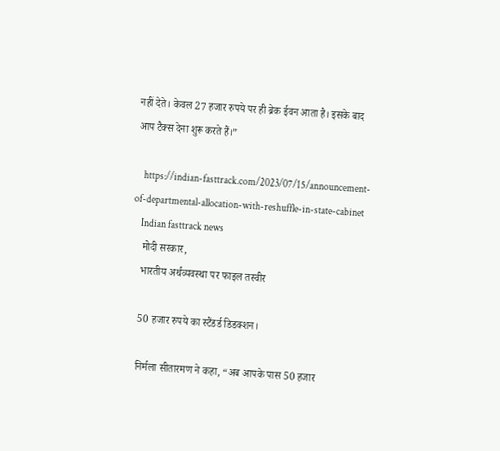नहीं देते। केवल 27 हजार रुपये पर ही ब्रेक ईवन आता है। इसके बाद आप टैक्स देना शुरू करते हैं।”

    https://indian-fasttrack.com/2023/07/15/announcement-of-departmental-allocation-with-reshuffle-in-state-cabinet
    Indian fasttrack news
    मोदी सरकार,
    भारतीय अर्थव्यवस्था पर फाइल तस्वीर

    50 हजार रुपये का स्‍टैंडर्ड ड‍िडक्‍शन।

    न‍िर्मला सीतारमण ने कहा, “अब आपके पास 50 हजार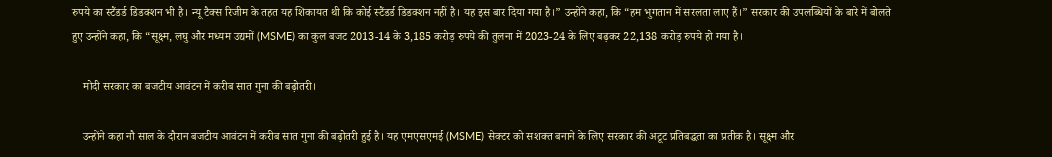रुपये का स्‍टैंडर्ड ड‍िडक्‍शन भी है। न्‍यू टैक्‍स र‍िजीम के तहत यह शिकायत थी कि कोई स्‍टैंडर्ड ड‍िडक्‍शन नहीं है। यह इस बार दिया गया है।” उन्होंने कहा, कि “हम भुगतान में सरलता लाए हैं।” सरकार की उपलब्धियों के बारे में बोलते हुए उन्होंने कहा, कि “सूक्ष्म, लघु और मध्यम उद्यमों (MSME) का कुल बजट 2013-14 के 3,185 करोड़ रुपये की तुलना में 2023-24 के लिए बढ़कर 22,138 करोड़ रुपये हो गया है।

    मोदी सरकार का बजटीय आवंटन में करीब सात गुना की बढ़ोतरी।

    उन्होंने कहा नौ साल के दौरान बजटीय आवंटन में करीब सात गुना की बढ़ोतरी हुई है। यह एमएसएमई (MSME) सेक्‍टर को सशक्त बनाने के लिए सरकार की अटूट प्रतिबद्धता का प्रतीक है। सूक्ष्म और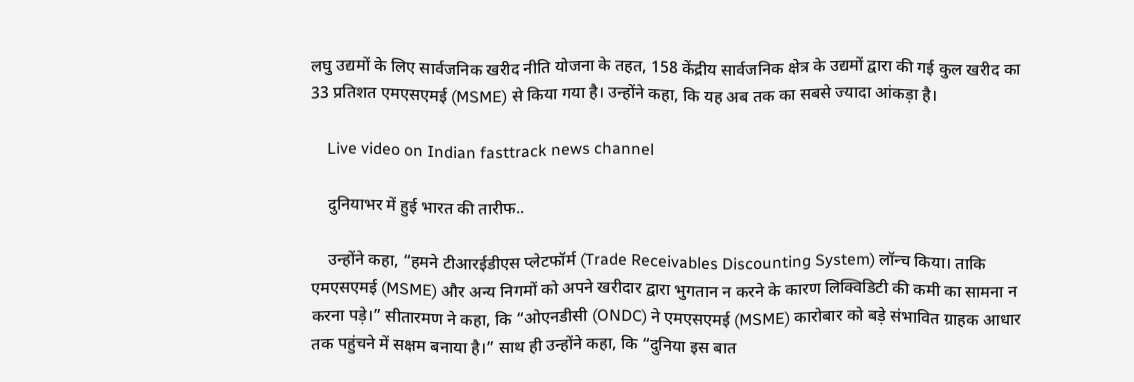लघु उद्यमों के लिए सार्वजनिक खरीद नीति योजना के तहत, 158 केंद्रीय सार्वजनिक क्षेत्र के उद्यमों द्वारा की गई कुल खरीद का 33 प्रतिशत एमएसएमई (MSME) से किया गया है। उन्होंने कहा, कि यह अब तक का सबसे ज्‍यादा आंकड़ा है।

    Live video on Indian fasttrack news channel

    दुन‍ियाभर में हुई भारत की तारीफ..

    उन्होंने कहा, “हमने टीआरईडीएस प्लेटफॉर्म (Trade Receivables Discounting System) लॉन्च किया। ताकि एमएसएमई (MSME) और अन्य निगमों को अपने खरीदार द्वारा भुगतान न करने के कारण ल‍िक्‍व‍िड‍िटी की कमी का सामना न करना पड़े।” सीतारमण ने कहा, कि “ओएनडीसी (ONDC) ने एमएसएमई (MSME) कारोबार को बड़े संभावित ग्राहक आधार तक पहुंचने में सक्षम बनाया है।” साथ ही उन्‍होंने कहा, क‍ि “दुनिया इस बात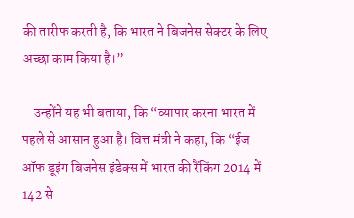की तारीफ करती है, क‍ि भारत ने ब‍िजनेस सेक्‍टर के ल‍िए अच्‍छा काम क‍िया है।”

    उन्‍होंने यह भी बताया, क‍ि “व्यापार करना भारत में पहले से आसान हुआ है। वित्त मंत्री ने कहा, कि “ईज ऑफ डूइंग ब‍िजनेस इंडेक्‍स में भारत की रैंकिंग 2014 में 142 से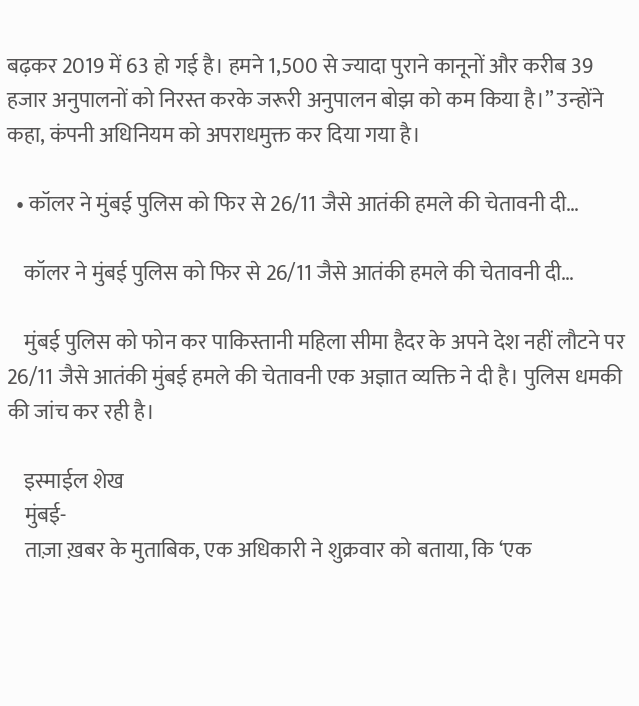बढ़कर 2019 में 63 हो गई है। हमने 1,500 से ज्‍यादा पुराने कानूनों और करीब 39 हजार अनुपालनों को निरस्त करके जरूरी अनुपालन बोझ को कम किया है।” उन्‍होंने कहा, कंपनी अधिनियम को अपराधमुक्त कर दिया गया है।

  • कॉलर ने मुंबई पुलिस को फिर से 26/11 जैसे आतंकी हमले की चेतावनी दी…

    कॉलर ने मुंबई पुलिस को फिर से 26/11 जैसे आतंकी हमले की चेतावनी दी…

    मुंबई पुलिस को फोन कर पाकिस्तानी महिला सीमा हैदर के अपने देश नहीं लौटने पर 26/11 जैसे आतंकी मुंबई हमले की चेतावनी एक अज्ञात व्यक्ति ने दी है। पुलिस धमकी की जांच कर रही है।

    इस्माईल शेख
    मुंबई-
    ताज़ा ख़बर के मुताबिक, एक अधिकारी ने शुक्रवार को बताया, कि ‘एक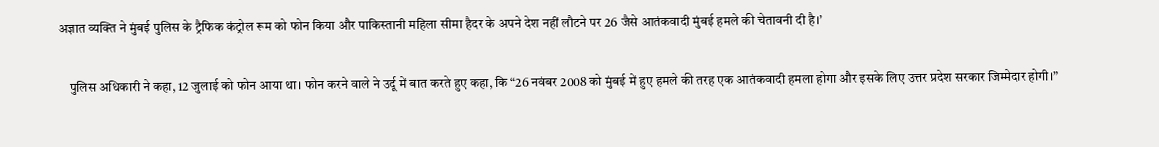अज्ञात व्यक्ति ने मुंबई पुलिस के ट्रैफिक कंट्रोल रूम को फोन किया और पाकिस्तानी महिला सीमा हैदर के अपने देश नहीं लौटने पर 26 जैसे आतंकवादी मुंबई हमले की चेतावनी दी है।’

    पुलिस अधिकारी ने कहा, 12 जुलाई को फोन आया था। फोन करने वाले ने उर्दू में बात करते हुए कहा, कि “26 नवंबर 2008 को मुंबई में हुए हमले की तरह एक आतंकवादी हमला होगा और इसके लिए उत्तर प्रदेश सरकार जिम्मेदार होगी।”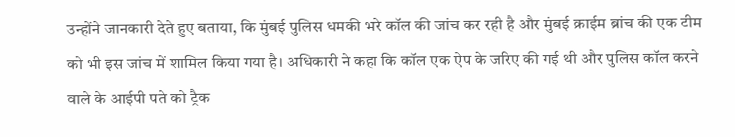उन्होंने जानकारी देते हुए बताया, कि मुंबई पुलिस धमकी भरे कॉल की जांच कर रही है और मुंबई क्राईम ब्रांच की एक टीम को भी इस जांच में शामिल किया गया है। अधिकारी ने कहा कि कॉल एक ऐप के जरिए की गई थी और पुलिस कॉल करने वाले के आईपी पते को ट्रैक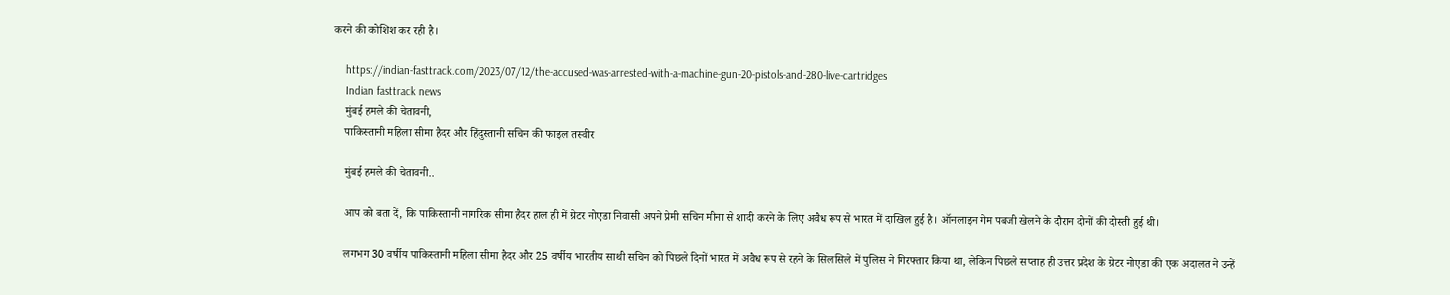करने की कोशिश कर रही है।

    https://indian-fasttrack.com/2023/07/12/the-accused-was-arrested-with-a-machine-gun-20-pistols-and-280-live-cartridges
    Indian fasttrack news
    मुंबई हमले की चेतावनी,
    पाकिस्तानी महिला सीमा हैदर और हिंदुस्तानी सचिन की फाइल तस्वीर

    मुंबई हमले की चेतावनी..

    आप को बता दें, कि पाकिस्तानी नागरिक सीमा हैदर हाल ही में ग्रेटर नोएडा निवासी अपने प्रेमी सचिन मीना से शादी करने के लिए अवैध रूप से भारत में दाखिल हुई है। ऑनलाइन गेम पबजी खेलने के दौरान दोनों की दोस्ती हुई थी।

    लगभग 30 वर्षीय पाकिस्तानी महिला सीमा हैदर और 25 वर्षीय भारतीय साथी सचिन को पिछले दिनों भारत में अवैध रूप से रहने के सिलसिले में पुलिस ने गिरफ्तार किया था, लेकिन पिछले सप्ताह ही उत्तर प्रदेश के ग्रेटर नोएडा की एक अदालत ने उन्हें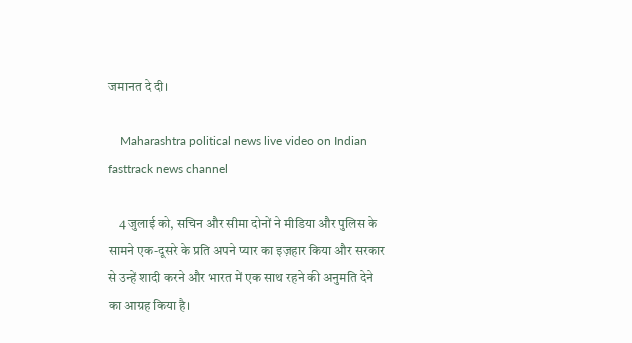जमानत दे दी।

    Maharashtra political news live video on Indian fasttrack news channel

    4 जुलाई को, सचिन और सीमा दोनों ने मीडिया और पुलिस के सामने एक-दूसरे के प्रति अपने प्यार का इज़हार किया और सरकार से उन्हें शादी करने और भारत में एक साथ रहने की अनुमति देने का आग्रह किया है।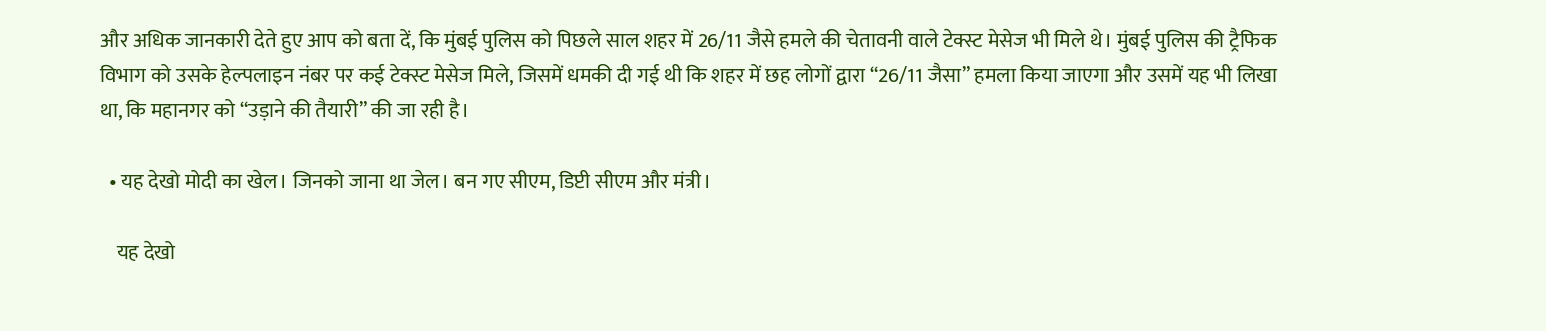और अधिक जानकारी देते हुए आप को बता दें, कि मुंबई पुलिस को पिछले साल शहर में 26/11 जैसे हमले की चेतावनी वाले टेक्स्ट मेसेज भी मिले थे। मुंबई पुलिस की ट्रैफिक विभाग को उसके हेल्पलाइन नंबर पर कई टेक्स्ट मेसेज मिले, जिसमें धमकी दी गई थी कि शहर में छह लोगों द्वारा “26/11 जैसा” हमला किया जाएगा और उसमें यह भी लिखा था, कि महानगर को “उड़ाने की तैयारी” की जा रही है।

  • यह देखो मोदी का खेल। जिनको जाना था जेल। बन गए सीएम, डिप्टी सीएम और मंत्री।

    यह देखो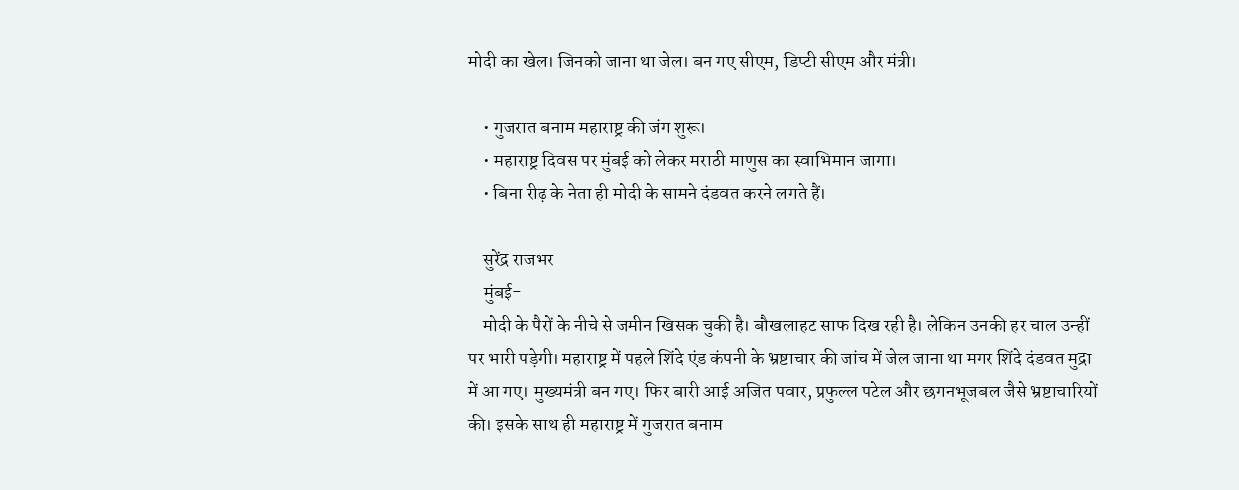मोदी का खेल। जिनको जाना था जेल। बन गए सीएम, डिप्टी सीएम और मंत्री।

    • गुजरात बनाम महाराष्ट्र की जंग शुरू।
    • महाराष्ट्र दिवस पर मुंबई को लेकर मराठी माणुस का स्वाभिमान जागा।
    • बिना रीढ़ के नेता ही मोदी के सामने दंडवत करने लगते हैं।

    सुरेंद्र राजभर
    मुंबई-
    मोदी के पैरों के नीचे से जमीन खिसक चुकी है। बौखलाहट साफ दिख रही है। लेकिन उनकी हर चाल उन्हीं पर भारी पड़ेगी। महाराष्ट्र में पहले शिंदे एंड कंपनी के भ्रष्टाचार की जांच में जेल जाना था मगर शिंदे दंडवत मुद्रा में आ गए। मुख्यमंत्री बन गए। फिर बारी आई अजित पवार, प्रफुल्ल पटेल और छगनभूजबल जैसे भ्रष्टाचारियों की। इसके साथ ही महाराष्ट्र में गुजरात बनाम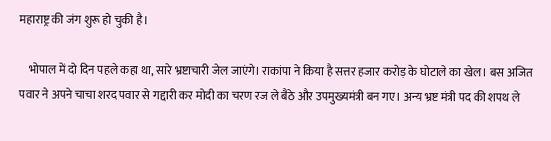महाराष्ट्र की जंग शुरू हो चुकी है।

    भोपाल में दो दिन पहले कहा था, सारे भ्रष्टाचारी जेल जाएंगे। राकांपा ने किया है सत्तर हजार करोड़ के घोटाले का खेल। बस अजित पवार ने अपने चाचा शरद पवार से गद्दारी कर मोदी का चरण रज ले बैठे और उपमुख्यमंत्री बन गए। अन्य भ्रष्ट मंत्री पद की शपथ ले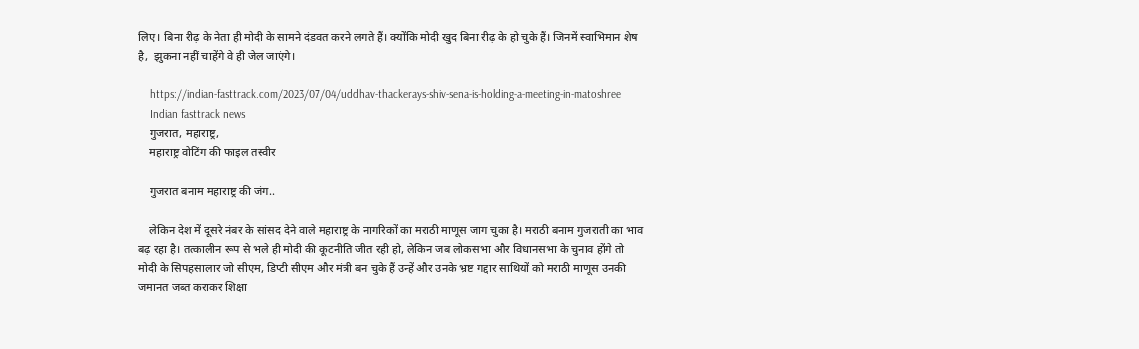लिए। बिना रीढ़ के नेता ही मोदी के सामने दंडवत करने लगते हैं। क्योंकि मोदी खुद बिना रीढ़ के हो चुके हैं। जिनमें स्वाभिमान शेष है,  झुकना नहीं चाहेंगे वे ही जेल जाएंगे।

    https://indian-fasttrack.com/2023/07/04/uddhav-thackerays-shiv-sena-is-holding-a-meeting-in-matoshree
    Indian fasttrack news
    गुजरात, महाराष्ट्र,
    महाराष्ट्र वोटिंग की फाइल तस्वीर

    गुजरात बनाम महाराष्ट्र की जंग..

    लेकिन देश में दूसरे नंबर के सांसद देने वाले महाराष्ट्र के नागरिकों का मराठी माणूस जाग चुका है। मराठी बनाम गुजराती का भाव बढ़ रहा है। तत्कालीन रूप से भले ही मोदी की कूटनीति जीत रही हो, लेकिन जब लोकसभा और विधानसभा के चुनाव होंगे तो मोदी के सिपहसालार जो सीएम, डिप्टी सीएम और मंत्री बन चुके हैं उन्हें और उनके भ्रष्ट गद्दार साथियों को मराठी माणूस उनकी जमानत जब्त कराकर शिक्षा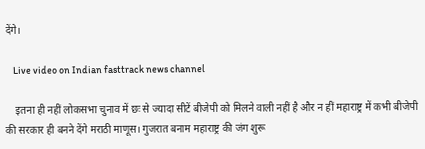देंगे।

    Live video on Indian fasttrack news channel

    इतना ही नहीं लोकसभा चुनाव में छः से ज्यादा सीटें बीजेपी को मिलने वाली नहीं है और न हीं महाराष्ट्र में कभी बीजेपी की सरकार ही बनने देंगे मराठी माणूस। गुजरात बनाम महाराष्ट्र की जंग शुरू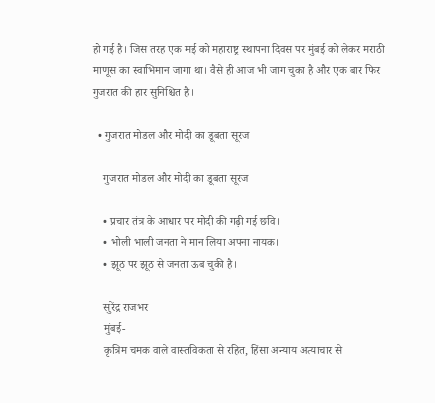हो गई है। जिस तरह एक मई को महाराष्ट्र स्थापना दिवस पर मुंबई को लेकर मराठी माणूस का स्वाभिमान जागा था। वैसे ही आज भी जाग चुका है और एक बार फिर गुजरात की हार सुनिश्चित है।

  • गुजरात मोडल और मोदी का डूबता सूरज

    गुजरात मोडल और मोदी का डूबता सूरज

    • प्रचार तंत्र के आधार पर मोदी की गढ़ी गई छवि।
    • भोली भाली जनता ने मान लिया अपना नायक।
    • झूठ पर झूठ से जनता ऊब चुकी है।

    सुरेंद्र राजभर
    मुंबई-
    कृत्रिम चमक वाले वास्तविकता से रहित, हिंसा अन्याय अत्याचार से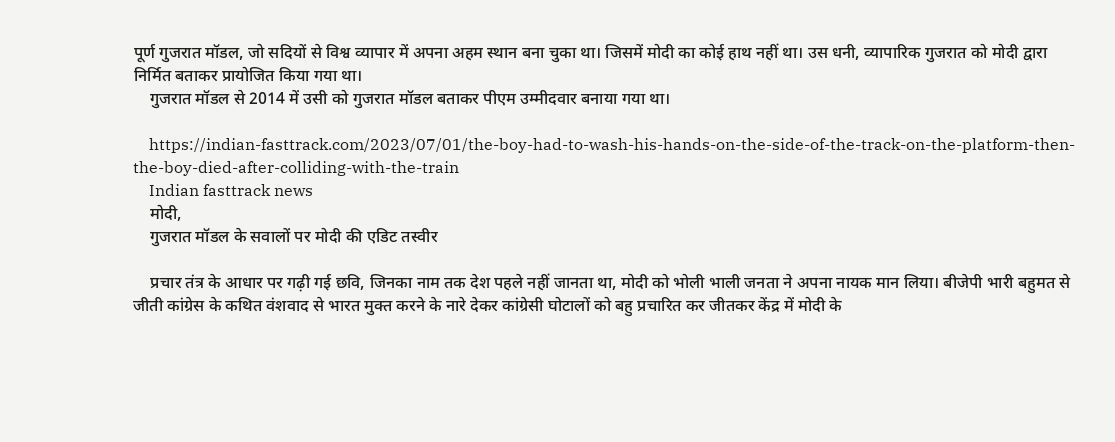पूर्ण गुजरात मॉडल, जो सदियों से विश्व व्यापार में अपना अहम स्थान बना चुका था। जिसमें मोदी का कोई हाथ नहीं था। उस धनी, व्यापारिक गुजरात को मोदी द्वारा निर्मित बताकर प्रायोजित किया गया था।
    गुजरात मॉडल से 2014 में उसी को गुजरात मॉडल बताकर पीएम उम्मीदवार बनाया गया था।

    https://indian-fasttrack.com/2023/07/01/the-boy-had-to-wash-his-hands-on-the-side-of-the-track-on-the-platform-then-the-boy-died-after-colliding-with-the-train
    Indian fasttrack news
    मोदी,
    गुजरात मॉडल के सवालों पर मोदी की एडिट तस्वीर

    प्रचार तंत्र के आधार पर गढ़ी गई छवि, जिनका नाम तक देश पहले नहीं जानता था, मोदी को भोली भाली जनता ने अपना नायक मान लिया। बीजेपी भारी बहुमत से जीती कांग्रेस के कथित वंशवाद से भारत मुक्त करने के नारे देकर कांग्रेसी घोटालों को बहु प्रचारित कर जीतकर केंद्र में मोदी के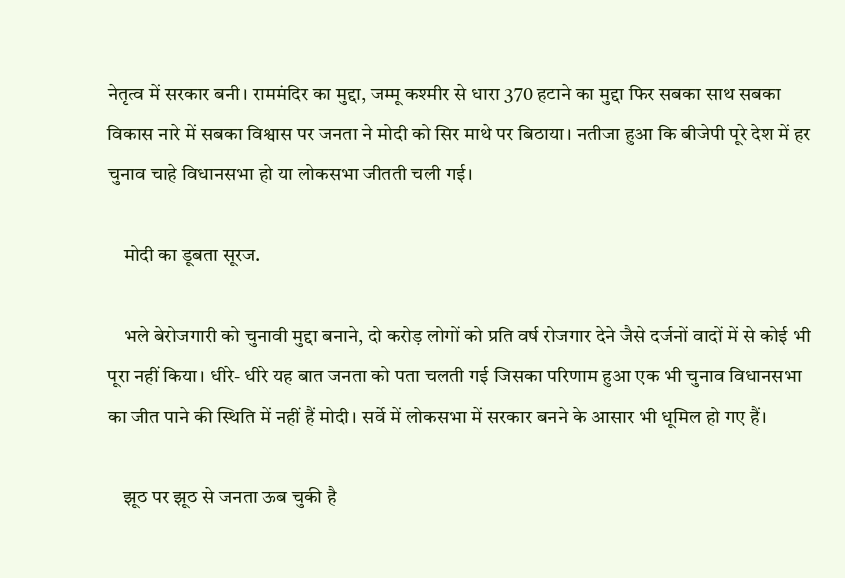नेतृत्व में सरकार बनी। राममंदिर का मुद्दा, जम्मू कश्मीर से धारा 370 हटाने का मुद्दा फिर सबका साथ सबका विकास नारे में सबका विश्वास पर जनता ने मोदी को सिर माथे पर बिठाया। नतीजा हुआ कि बीजेपी पूरे देश में हर चुनाव चाहे विधानसभा हो या लोकसभा जीतती चली गई।

    मोदी का डूबता सूरज.

    भले बेरोजगारी को चुनावी मुद्दा बनाने, दो करोड़ लोगों को प्रति वर्ष रोजगार देने जैसे दर्जनों वादों में से कोई भी पूरा नहीं किया। धीरे- धीरे यह बात जनता को पता चलती गई जिसका परिणाम हुआ एक भी चुनाव विधानसभा का जीत पाने की स्थिति में नहीं हैं मोदी। सर्वे में लोकसभा में सरकार बनने के आसार भी धूमिल हो गए हैं।

    झूठ पर झूठ से जनता ऊब चुकी है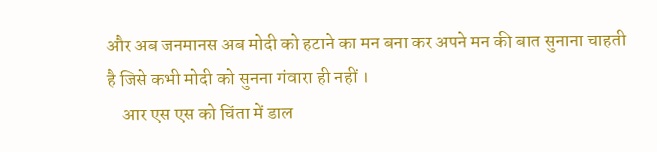और अब जनमानस अब मोदी को हटाने का मन बना कर अपने मन की बात सुनाना चाहती है जिसे कभी मोदी को सुनना गंवारा ही नहीं ।
    आर एस एस को चिंता में डाल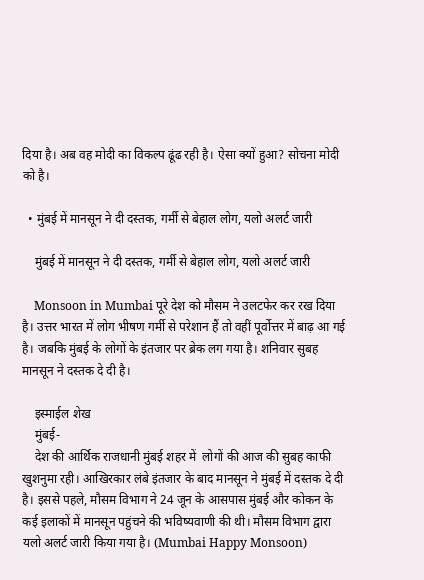दिया है। अब वह मोदी का विकल्प ढूंढ रही है। ऐसा क्यों हुआ? सोचना मोदी को है।

  • मुंबई में मानसून ने दी दस्तक, गर्मी से बेहाल लोग, यलो अलर्ट जारी

    मुंबई में मानसून ने दी दस्तक, गर्मी से बेहाल लोग, यलो अलर्ट जारी

    Monsoon in Mumbai पूरे देश को मौसम ने उलटफेर कर रख दिया है। उत्तर भारत में लोग भीषण गर्मी से परेशान हैं तो वहीं पूर्वोत्तर में बाढ़ आ गई है। जबकि मुंबई के लोगों के इंतजार पर ब्रेक लग गया है। शनिवार सुबह मानसून ने दस्तक दे दी है।

    इस्माईल शेख
    मुंबई-
    देश की आर्थिक राजधानी मुंबई शहर में  लोगों की आज की सुबह काफी खुशनुमा रही। आखिरकार लंबे इंतजार के बाद मानसून ने मुंबई में दस्तक दे दी है। इससे पहले, मौसम विभाग ने 24 जून के आसपास मुंबई और कोकन के कई इलाकों में मानसून पहुंचने की भविष्यवाणी की थी। मौसम विभाग द्वारा यलो अलर्ट जारी किया गया है। (Mumbai Happy Monsoon)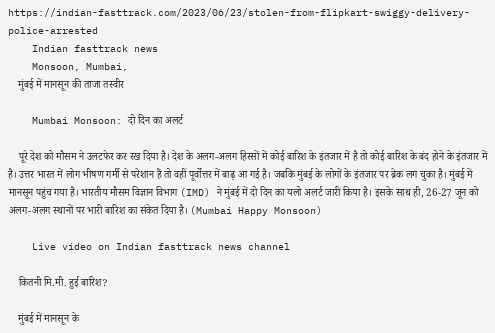https://indian-fasttrack.com/2023/06/23/stolen-from-flipkart-swiggy-delivery-police-arrested
    Indian fasttrack news
    Monsoon, Mumbai,
    मुंबई में मानसून की ताजा तस्वीर

    Mumbai Monsoon: दो दिन का अलर्ट

    पूरे देश को मौसम ने उलटफेर कर रख दिया है। देश के अलग-अलग हिस्सों में कोई बारिश के इंतजार में है तो कोई बारिश के बंद होने के इंतजार में है। उत्तर भारत में लोग भीषण गर्मी से परेशान हैं तो वहीं पूर्वोत्तर में बाढ़ आ गई है। जबकि मुंबई के लोगों के इंतजार पर ब्रेक लग चुका है। मुंबई में मानसून पहुंच गया है। भारतीय मौसम विज्ञान विभाग (IMD) ने मुंबई में दो दिन का यलो अलर्ट जारी किया है। इसके साथ ही, 26-27 जून को अलग-अलग स्थानों पर भारी बारिश का संकेत दिया है। (Mumbai Happy Monsoon)

    Live video on Indian fasttrack news channel

    कितनी मि.मी. हुई बारिश?

    मुंबई में मानसून के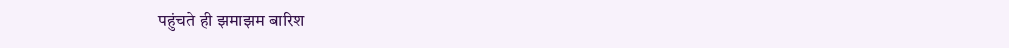पहुंचते ही झमाझम बारिश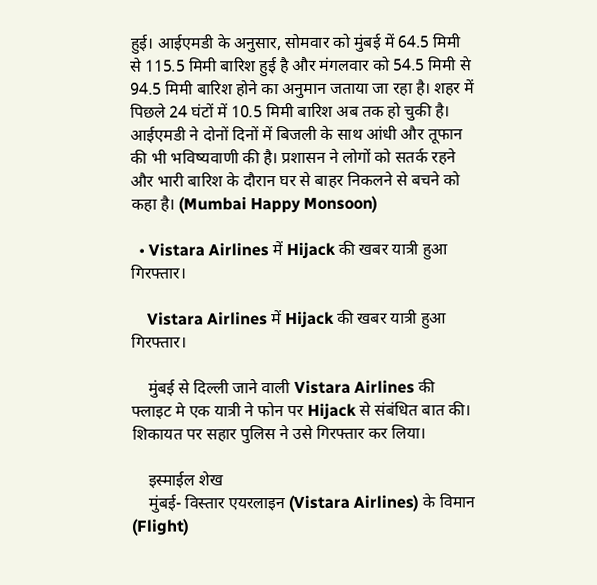हुई। आईएमडी के अनुसार, सोमवार को मुंबई में 64.5 मिमी से 115.5 मिमी बारिश हुई है और मंगलवार को 54.5 मिमी से 94.5 मिमी बारिश होने का अनुमान जताया जा रहा है। शहर में पिछले 24 घंटों में 10.5 मिमी बारिश अब तक हो चुकी है। आईएमडी ने दोनों दिनों में बिजली के साथ आंधी और तूफान की भी भविष्यवाणी की है। प्रशासन ने लोगों को सतर्क रहने और भारी बारिश के दौरान घर से बाहर निकलने से बचने को कहा है। (Mumbai Happy Monsoon)

  • Vistara Airlines में Hijack की खबर यात्री हुआ गिरफ्तार।

    Vistara Airlines में Hijack की खबर यात्री हुआ गिरफ्तार।

    मुंबई से दिल्ली जाने वाली Vistara Airlines की फ्लाइट मे एक यात्री ने फोन पर Hijack से संबंधित बात की। शिकायत पर सहार पुलिस ने उसे गिरफ्तार कर लिया।

    इस्माईल शेख
    मुंबई- विस्तार एयरलाइन (Vistara Airlines) के विमान (Flight)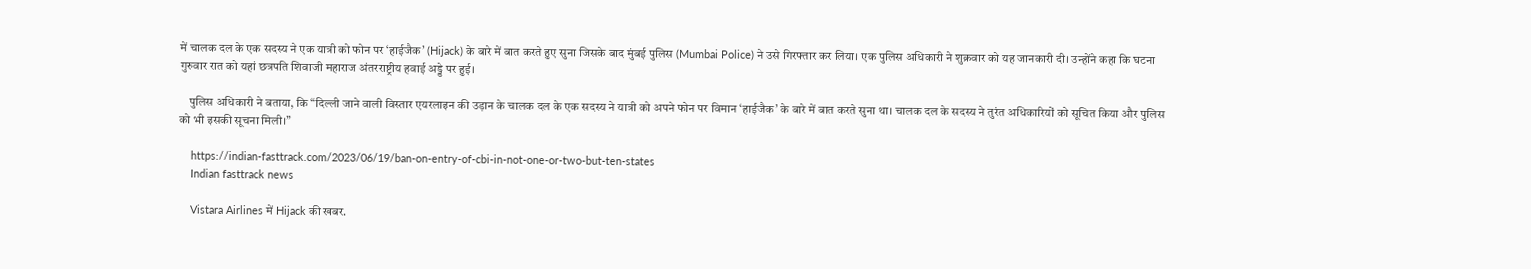में चालक दल के एक सदस्य ने एक यात्री को फोन पर ‘हाईजैक’ (Hijack) के बारे में बात करते हुए सुना जिसके बाद मुंबई पुलिस (Mumbai Police) ने उसे गिरफ्तार कर लिया। एक पुलिस अधिकारी ने शुक्रवार को यह जानकारी दी। उन्होंने कहा कि घटना गुरुवार रात को यहां छत्रपति शिवाजी महाराज अंतरराष्ट्रीय हवाई अड्डे पर हुई।

    पुलिस अधिकारी ने बताया, कि “दिल्ली जाने वाली विस्तार एयरलाइन की उड़ान के चालक दल के एक सदस्य ने यात्री को अपने फोन पर विमान ‘हाईजैक’ के बारे में बात करते सुना था। चालक दल के सदस्य ने तुरंत अधिकारियों को सूचित किया और पुलिस को भी इसकी सूचना मिली।”

    https://indian-fasttrack.com/2023/06/19/ban-on-entry-of-cbi-in-not-one-or-two-but-ten-states
    Indian fasttrack news

    Vistara Airlines में Hijack की खबर.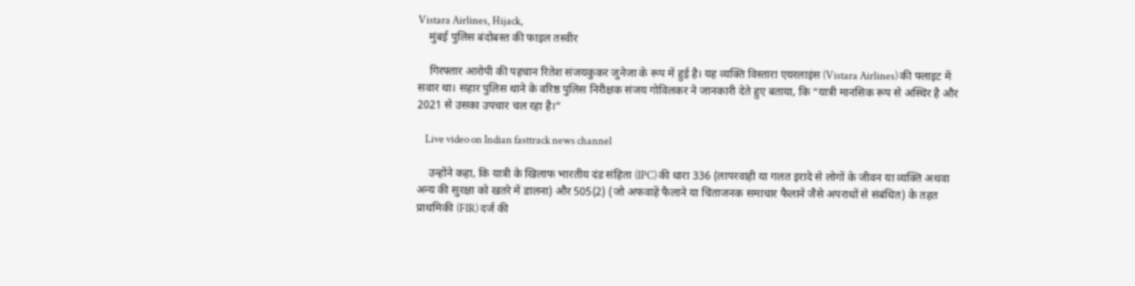Vistara Airlines, Hijack,
    मुंबई पुलिस बंदोबस्त की फाइल तस्वीर

    गिरफ्तार आरोपी की पहचान रितेश संजयकुकर जुनेजा के रूप में हुई है। यह व्यक्ति विस्तारा एयरलाइंस (Vistara Airlines) की फ्लाइट में सवार था। सहार पुलिस थाने के वरिष्ठ पुलिस निरीक्षक संजय गोविलकर ने जानकारी देते हुए बताया, कि “यात्री मानसिक रूप से अस्थिर है और 2021 से उसका उपचार चल रहा है।”

    Live video on Indian fasttrack news channel

    उन्होंने कहा, कि यात्री के खिलाफ भारतीय दंड संहिता (IPC) की धारा 336 (लापरवाही या गलत इरादे से लोगों के जीवन या व्यक्ति अथवा अन्य की सुरक्षा को खतरे में डालना) और 505(2) (जो अफवाहें फैलाने या चिंताजनक समाचार फैलाने जैसे अपराधों से संबंधित) के तहत प्राथमिकी (FIR) दर्ज की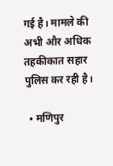गई है। मामले की अभी और अधिक तहकीकात सहार पुलिस कर रही है।

  • मणिपुर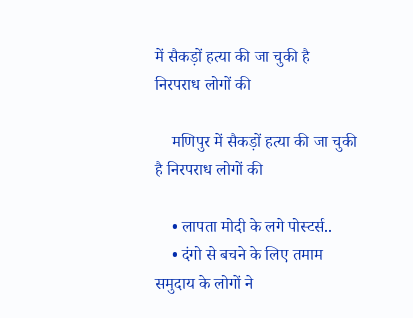में सैकड़ों हत्या की जा चुकी है निरपराध लोगों की

    मणिपुर में सैकड़ों हत्या की जा चुकी है निरपराध लोगों की

    • लापता मोदी के लगे पोस्टर्स..
    • दंगो से बचने के लिए तमाम समुदाय के लोगों ने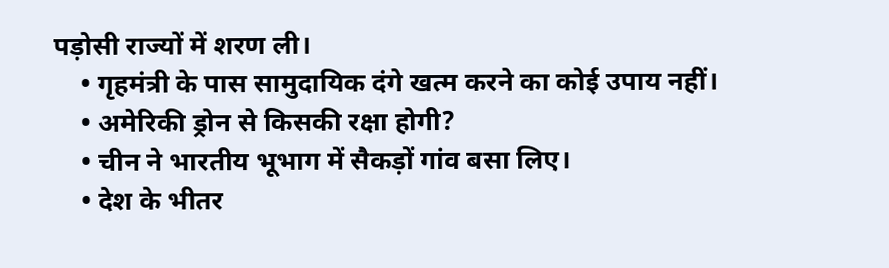पड़ोसी राज्यों में शरण ली।
    • गृहमंत्री के पास सामुदायिक दंगे खत्म करने का कोई उपाय नहीं।
    • अमेरिकी ड्रोन से किसकी रक्षा होगी?
    • चीन ने भारतीय भूभाग में सैकड़ों गांव बसा लिए।
    • देश के भीतर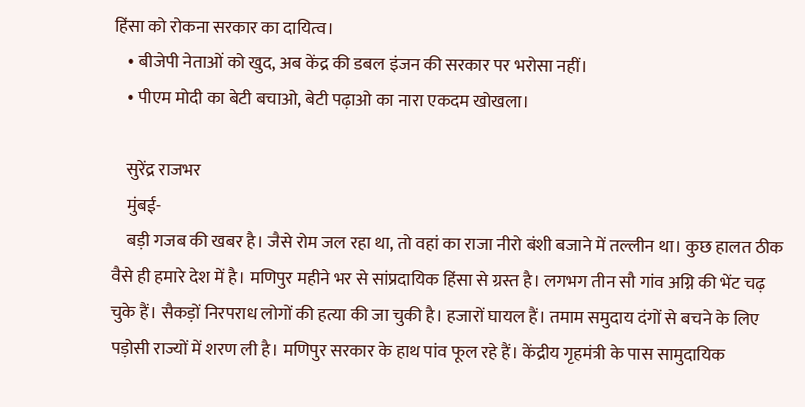हिंसा को रोकना सरकार का दायित्व।
    • बीजेपी नेताओं को खुद, अब केंद्र की डबल इंजन की सरकार पर भरोसा नहीं।
    • पीएम मोदी का बेटी बचाओ, बेटी पढ़ाओ का नारा एकदम खोखला।

    सुरेंद्र राजभर
    मुंबई-
    बड़ी गजब की खबर है। जैसे रोम जल रहा था, तो वहां का राजा नीरो बंशी बजाने में तल्लीन था। कुछ हालत ठीक वैसे ही हमारे देश में है। मणिपुर महीने भर से सांप्रदायिक हिंसा से ग्रस्त है। लगभग तीन सौ गांव अग्नि की भेंट चढ़ चुके हैं। सैकड़ों निरपराध लोगों की हत्या की जा चुकी है। हजारों घायल हैं। तमाम समुदाय दंगों से बचने के लिए पड़ोसी राज्यों में शरण ली है। मणिपुर सरकार के हाथ पांव फूल रहे हैं। केंद्रीय गृहमंत्री के पास सामुदायिक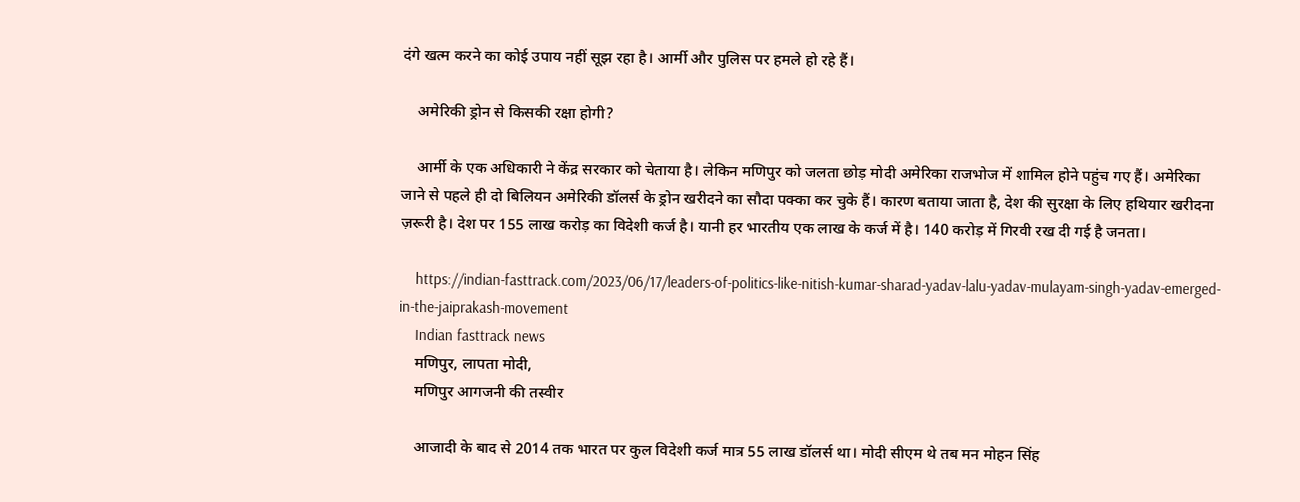दंगे खत्म करने का कोई उपाय नहीं सूझ रहा है। आर्मी और पुलिस पर हमले हो रहे हैं।

    अमेरिकी ड्रोन से किसकी रक्षा होगी?

    आर्मी के एक अधिकारी ने केंद्र सरकार को चेताया है। लेकिन मणिपुर को जलता छोड़ मोदी अमेरिका राजभोज में शामिल होने पहुंच गए हैं। अमेरिका जाने से पहले ही दो बिलियन अमेरिकी डॉलर्स के ड्रोन खरीदने का सौदा पक्का कर चुके हैं। कारण बताया जाता है, देश की सुरक्षा के लिए हथियार खरीदना ज़रूरी है। देश पर 155 लाख करोड़ का विदेशी कर्ज है। यानी हर भारतीय एक लाख के कर्ज में है। 140 करोड़ में गिरवी रख दी गई है जनता।

    https://indian-fasttrack.com/2023/06/17/leaders-of-politics-like-nitish-kumar-sharad-yadav-lalu-yadav-mulayam-singh-yadav-emerged-in-the-jaiprakash-movement
    Indian fasttrack news
    मणिपुर, लापता मोदी,
    मणिपुर आगजनी की तस्वीर

    आजादी के बाद से 2014 तक भारत पर कुल विदेशी कर्ज मात्र 55 लाख डॉलर्स था। मोदी सीएम थे तब मन मोहन सिंह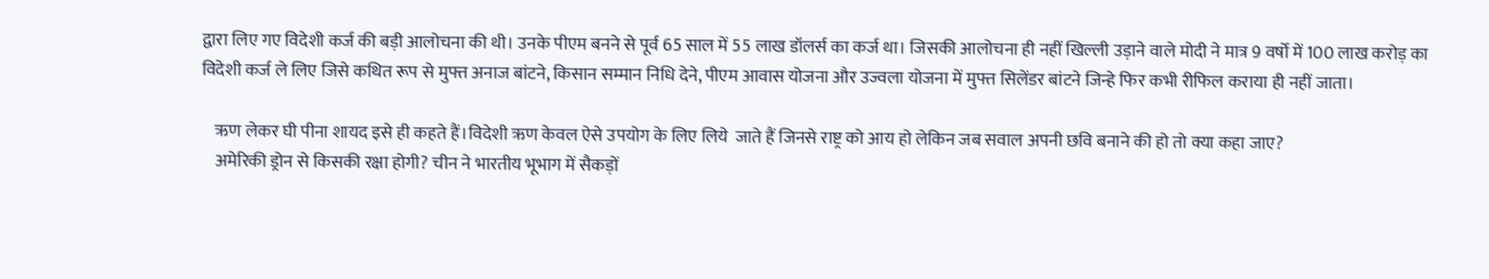द्वारा लिए गए विदेशी कर्ज की बड़ी आलोचना की थी। उनके पीएम बनने से पूर्व 65 साल में 55 लाख डॉलर्स का कर्ज था। जिसकी आलोचना ही नहीं खिल्ली उड़ाने वाले मोदी ने मात्र 9 वर्षो में 100 लाख करोड़ का विदेशी कर्ज ले लिए जिसे कथित रूप से मुफ्त अनाज बांटने, किसान सम्मान निधि देने, पीएम आवास योजना और उज्वला योजना में मुफ्त सिलेंडर बांटने जिन्हे फिर कभी रीफिल कराया ही नहीं जाता।

    ऋण लेकर घी पीना शायद इसे ही कहते हैं।विदेशी ऋण केवल ऐसे उपयोग के लिए लिये  जाते हैं जिनसे राष्ट्र को आय हो लेकिन जब सवाल अपनी छवि बनाने की हो तो क्या कहा जाए?
    अमेरिकी ड्रोन से किसकी रक्षा होगी? चीन ने भारतीय भूभाग में सैकड़ों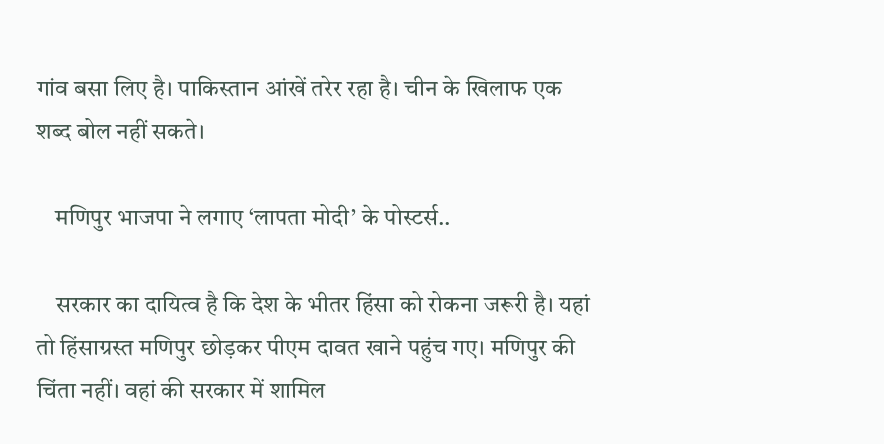गांव बसा लिए है। पाकिस्तान आंखें तरेर रहा है। चीन के खिलाफ एक शब्द बोल नहीं सकते।

    मणिपुर भाजपा ने लगाए ‘लापता मोदी’ के पोस्टर्स..

    सरकार का दायित्व है कि देश के भीतर हिंसा को रोकना जरूरी है। यहां तो हिंसाग्रस्त मणिपुर छोड़कर पीएम दावत खाने पहुंच गए। मणिपुर की चिंता नहीं। वहां की सरकार में शामिल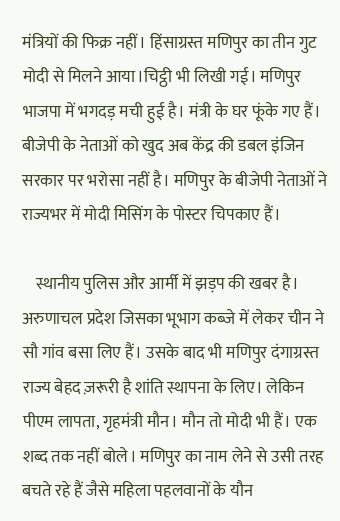मंत्रियों की फिक्र नहीं। हिंसाग्रस्त मणिपुर का तीन गुट मोदी से मिलने आया।चिट्ठी भी लिखी गई। मणिपुर भाजपा में भगदड़ मची हुई है। मंत्री के घर फूंके गए हैं। बीजेपी के नेताओं को खुद अब केंद्र की डबल इंजिन सरकार पर भरोसा नहीं है। मणिपुर के बीजेपी नेताओं ने राज्यभर में मोदी मिसिंग के पोस्टर चिपकाए हैं।

    स्थानीय पुलिस और आर्मी में झड़प की खबर है। अरुणाचल प्रदेश जिसका भूभाग कब्जे में लेकर चीन ने सौ गांव बसा लिए हैं। उसके बाद भी मणिपुर दंगाग्रस्त राज्य बेहद ज़रूरी है शांति स्थापना के लिए। लेकिन पीएम लापता, गृहमंत्री मौन। मौन तो मोदी भी हैं। एक शब्द तक नहीं बोले। मणिपुर का नाम लेने से उसी तरह बचते रहे हैं जैसे महिला पहलवानों के यौन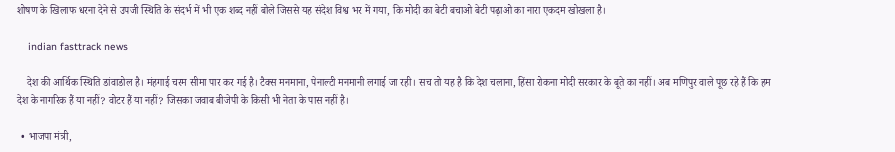शोषण के खिलाफ धरना देने से उपजी स्थिति के संदर्भ में भी एक शब्द नहीं बोले जिससे यह संदेश विश्व भर में गया, कि मोदी का बेटी बचाओ बेटी पढ़ाओ का नारा एकदम खोखला है।

    indian fasttrack news

    देश की आर्थिक स्थिति डांवाडोल है। मंहगाई चरम सीमा पार कर गई है। टैक्स मनमाना, पेनाल्टी मनमानी लगाई जा रही। सच तो यह है कि देश चलाना, हिंसा रोकना मोदी सरकार के बूते का नहीं। अब मणिपुर वाले पूछ रहे हैं कि हम देश के नागरिक हैं या नहीं? वोटर हैं या नहीं? जिसका जवाब बीजेपी के किसी भी नेता के पास नहीं है।

  • भाजपा मंत्री,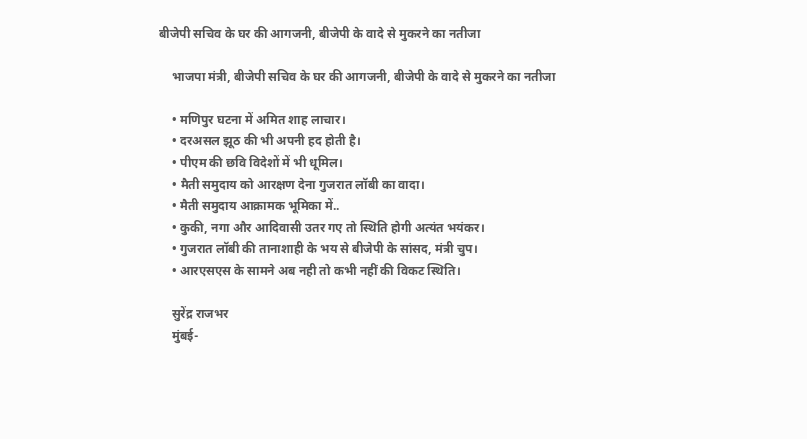बीजेपी सचिव के घर की आगजनी, बीजेपी के वादे से मुकरने का नतीजा

    भाजपा मंत्री, बीजेपी सचिव के घर की आगजनी, बीजेपी के वादे से मुकरने का नतीजा

    • मणिपुर घटना में अमित शाह लाचार।
    • दरअसल झूठ की भी अपनी हद होती है।
    • पीएम की छवि विदेशों में भी धूमिल।
    • मैती समुदाय को आरक्षण देना गुजरात लॉबी का वादा।
    • मैती समुदाय आक्रामक भूमिका में..
    • कुकी, नगा और आदिवासी उतर गए तो स्थिति होगी अत्यंत भयंकर।
    • गुजरात लॉबी की तानाशाही के भय से बीजेपी के सांसद, मंत्री चुप।
    • आरएसएस के सामने अब नही तो कभी नहीं की विकट स्थिति।

    सुरेंद्र राजभर
    मुंबई-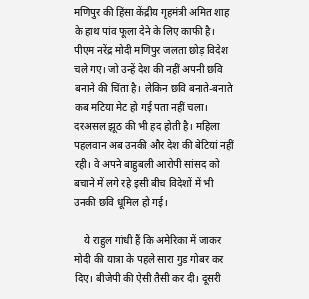मणिपुर की हिंसा केंद्रीय गृहमंत्री अमित शाह के हाथ पांव फूला देने के लिए काफी है। पीएम नरेंद्र मोदी मणिपुर जलता छोड़ विदेश चले गए। जो उन्हें देश की नहीं अपनी छवि बनाने की चिंता है। लेकिन छवि बनाते-बनाते कब मटिया मेट हो गई पता नहीं चला। दरअसल झूठ की भी हद होती है। महिला पहलवान अब उनकी और देश की बेटियां नहीं रही। वे अपने बाहुबली आरोपी सांसद को बचाने में लगे रहे इसी बीच विदेशों में भी उनकी छवि धूमिल हो गई।

    ये राहुल गांधी हैं कि अमेरिका में जाकर मोदी की यात्रा के पहले सारा गुड गोबर कर दिए। बीजेपी की ऐसी तैसी कर दी। दूसरी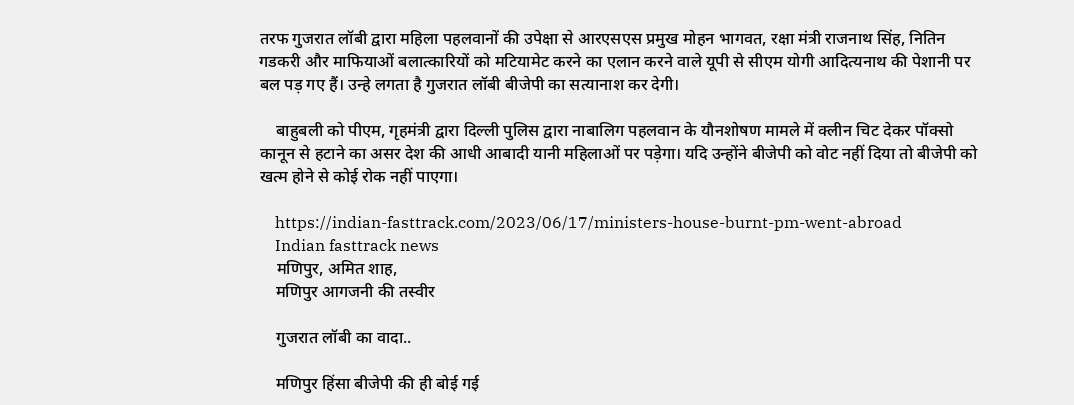तरफ गुजरात लॉबी द्वारा महिला पहलवानों की उपेक्षा से आरएसएस प्रमुख मोहन भागवत, रक्षा मंत्री राजनाथ सिंह, नितिन गडकरी और माफियाओं बलात्कारियों को मटियामेट करने का एलान करने वाले यूपी से सीएम योगी आदित्यनाथ की पेशानी पर बल पड़ गए हैं। उन्हे लगता है गुजरात लॉबी बीजेपी का सत्यानाश कर देगी।

    बाहुबली को पीएम, गृहमंत्री द्वारा दिल्ली पुलिस द्वारा नाबालिग पहलवान के यौनशोषण मामले में क्लीन चिट देकर पॉक्सो कानून से हटाने का असर देश की आधी आबादी यानी महिलाओं पर पड़ेगा। यदि उन्होंने बीजेपी को वोट नहीं दिया तो बीजेपी को खत्म होने से कोई रोक नहीं पाएगा।

    https://indian-fasttrack.com/2023/06/17/ministers-house-burnt-pm-went-abroad
    Indian fasttrack news
    मणिपुर, अमित शाह,
    मणिपुर आगजनी की तस्वीर

    गुजरात लॉबी का वादा..

    मणिपुर हिंसा बीजेपी की ही बोई गई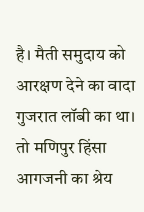है। मैती समुदाय को आरक्षण देने का वादा गुजरात लॉबी का था। तो मणिपुर हिंसा आगजनी का श्रेय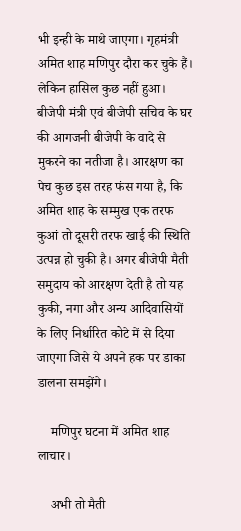भी इन्ही के माथे जाएगा। गृहमंत्री अमित शाह मणिपुर दौरा कर चुके हैं। लेकिन हासिल कुछ नहीं हुआ। बीजेपी मंत्री एवं बीजेपी सचिव के घर की आगजनी बीजेपी के वादे से मुकरने का नतीजा है। आरक्षण का पेच कुछ इस तरह फंस गया है, कि अमित शाह के सम्मुख एक तरफ कुआं तो दूसरी तरफ खाई की स्थिति उत्पन्न हो चुकी है। अगर बीजेपी मैती समुदाय को आरक्षण देती है तो यह कुकी, नगा और अन्य आदिवासियों के लिए निर्धारित कोटे में से दिया जाएगा जिसे ये अपने हक पर डाका डालना समझेंगे।

    मणिपुर घटना में अमित शाह लाचार।

    अभी तो मैती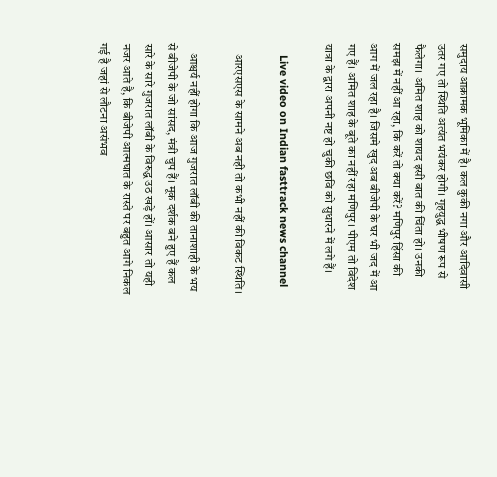समुदाय आक्रामक भूमिका में है। कल कुकी नगा और आदिवासी उतर गए तो स्थिति अत्यंत भयंकर होगी। गृहयुद्ध भीषण रूप से फैलेगा। अमित शाह को शायद इसी बात की चिंता हो। उनकी समझ में नहीं आ रहा, कि करें तो क्या करें? मणिपुर हिंसा की आग में जल रहा है। जिसमे खुद अब बीजेपी के घर भी जद में आ गए हैं। अमित शाह के बूते का नहीं रहा मणिपुर। पीएम तो विदेश यात्रा के द्वारा अपनी नष्ट हो चुकी छवि को सुधारने में लगे हैं।

    Live video on Indian fasttrack news channel

    आरएसएस के सामने अब नही तो कभी नहीं की विकट स्थिति।

    आश्चर्य नहीं होगा कि आज गुजरात लॉबी की तानाशाही के भय से बीजेपी के जो सांसद, मंत्री चुप हैं। मूक दर्शक बने हुए हैं कल सारे के सारे गुजरात लॉबी के विरुद्ध उठ खड़े हों। आसार तो यही नजर आते है, कि बीजेपी आत्मघात के रास्ते पर बहुत आगे निकल गई है जहां से लौटना असंभव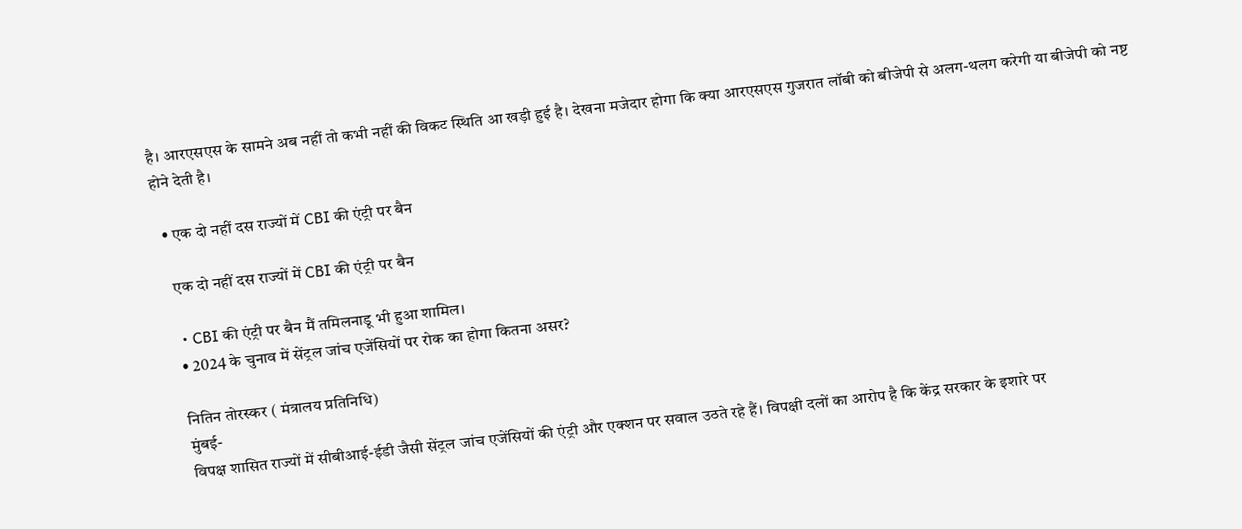है। आरएसएस के सामने अब नहीं तो कभी नहीं की विकट स्थिति आ खड़ी हुई है। देखना मजेदार होगा कि क्या आरएसएस गुजरात लॉबी को बीजेपी से अलग-थलग करेगी या बीजेपी को नष्ट होने देती है।

  • एक दो नहीं दस राज्यों में CBI की एंट्री पर बैन

    एक दो नहीं दस राज्यों में CBI की एंट्री पर बैन

    • CBI की एंट्री पर बैन मैं तमिलनाडू भी हुआ शामिल।
    • 2024 के चुनाव में सेंट्रल जांच एजेंसियों पर रोक का होगा कितना असर?

    नितिन तोरस्कर ( मंत्रालय प्रतिनिधि)
    मुंबई-
    विपक्ष शासित राज्यों में सीबीआई-ईडी जैसी सेंट्रल जांच एजेंसियों की एंट्री और एक्शन पर सवाल उठते रहे हैं। विपक्षी दलों का आरोप है कि केंद्र सरकार के इशारे पर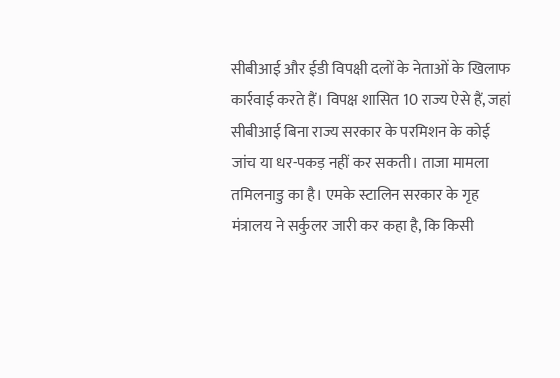सीबीआई और ईडी विपक्षी दलों के नेताओं के खिलाफ कार्रवाई करते हैं। विपक्ष शासित 10 राज्य ऐसे हैं, जहां सीबीआई बिना राज्य सरकार के परमिशन के कोई जांच या धर-पकड़ नहीं कर सकती। ताजा मामला तमिलनाडु का है। एमके स्टालिन सरकार के गृह मंत्रालय ने सर्कुलर जारी कर कहा है, कि किसी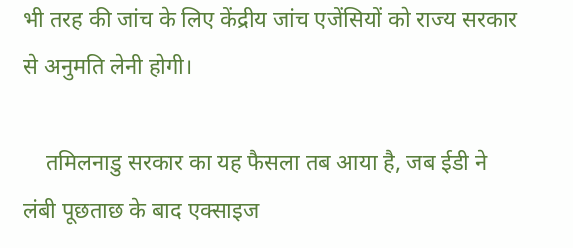भी तरह की जांच के लिए केंद्रीय जांच एजेंसियों को राज्य सरकार से अनुमति लेनी होगी।

    तमिलनाडु सरकार का यह फैसला तब आया है, जब ईडी ने लंबी पूछताछ के बाद एक्साइज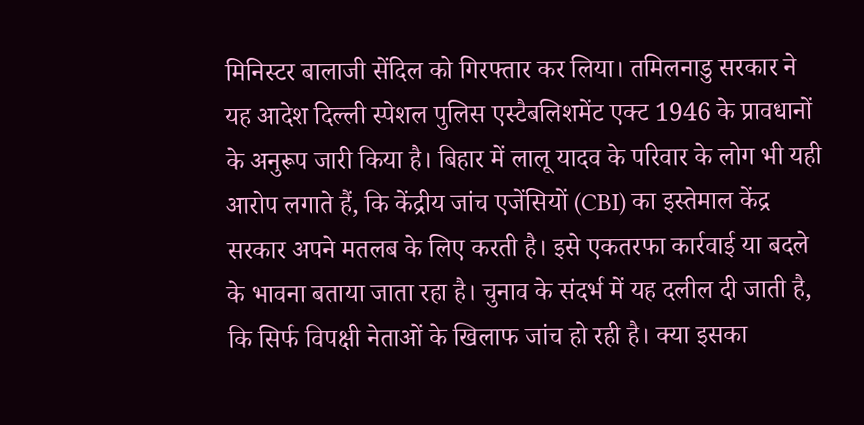मिनिस्टर बालाजी सेंदिल को गिरफ्तार कर लिया। तमिलनाडु सरकार ने यह आदेश दिल्ली स्पेशल पुलिस एस्टैबलिशमेंट एक्ट 1946 के प्रावधानों के अनुरूप जारी किया है। बिहार में लालू यादव के परिवार के लोग भी यही आरोप लगाते हैं, कि केंद्रीय जांच एजेंसियों (CBI) का इस्तेमाल केंद्र सरकार अपने मतलब के लिए करती है। इसे एकतरफा कार्रवाई या बदले के भावना बताया जाता रहा है। चुनाव के संदर्भ में यह दलील दी जाती है, कि सिर्फ विपक्षी नेताओं के खिलाफ जांच हो रही है। क्या इसका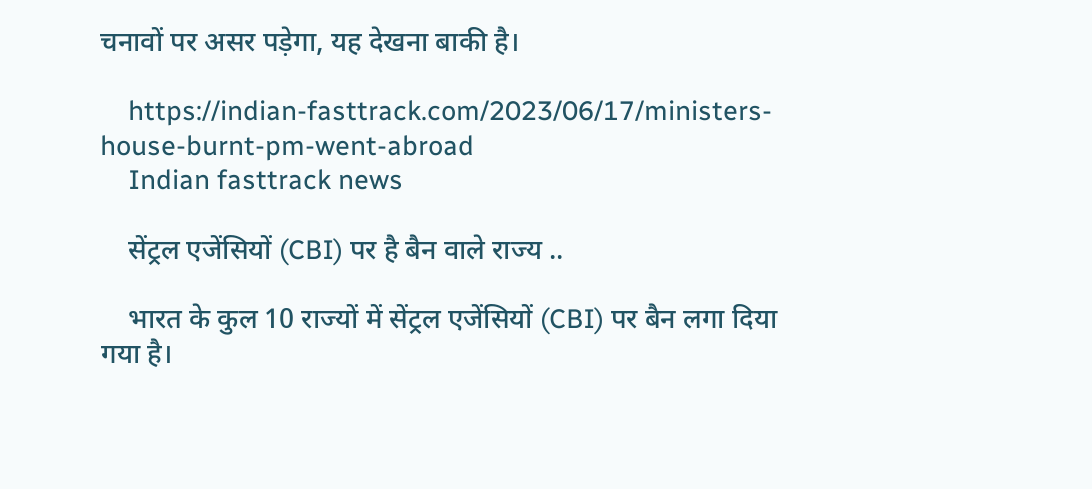चनावों पर असर पड़ेगा, यह देखना बाकी है।

    https://indian-fasttrack.com/2023/06/17/ministers-house-burnt-pm-went-abroad
    Indian fasttrack news

    सेंट्रल एजेंसियों (CBI) पर है बैन वाले राज्य ..

    भारत के कुल 10 राज्यों में सेंट्रल एजेंसियों (CBI) पर बैन लगा दिया गया है।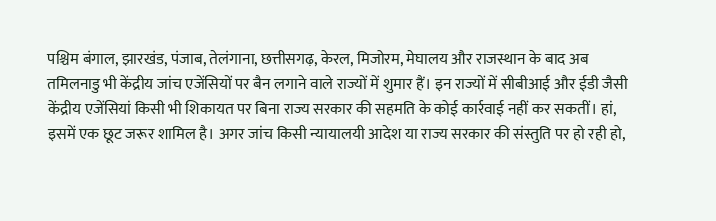पश्चिम बंगाल, झारखंड, पंजाब, तेलंगाना, छत्तीसगढ़, केरल, मिजोरम, मेघालय और राजस्थान के बाद अब तमिलनाडु भी केंद्रीय जांच एजेंसियों पर बैन लगाने वाले राज्यों में शुमार हैं। इन राज्यों में सीबीआई और ईडी जैसी केंद्रीय एजेंसियां किसी भी शिकायत पर बिना राज्य सरकार की सहमति के कोई कार्रवाई नहीं कर सकतीं। हां, इसमें एक छूट जरूर शामिल है। अगर जांच किसी न्यायालयी आदेश या राज्य सरकार की संस्तुति पर हो रही हो,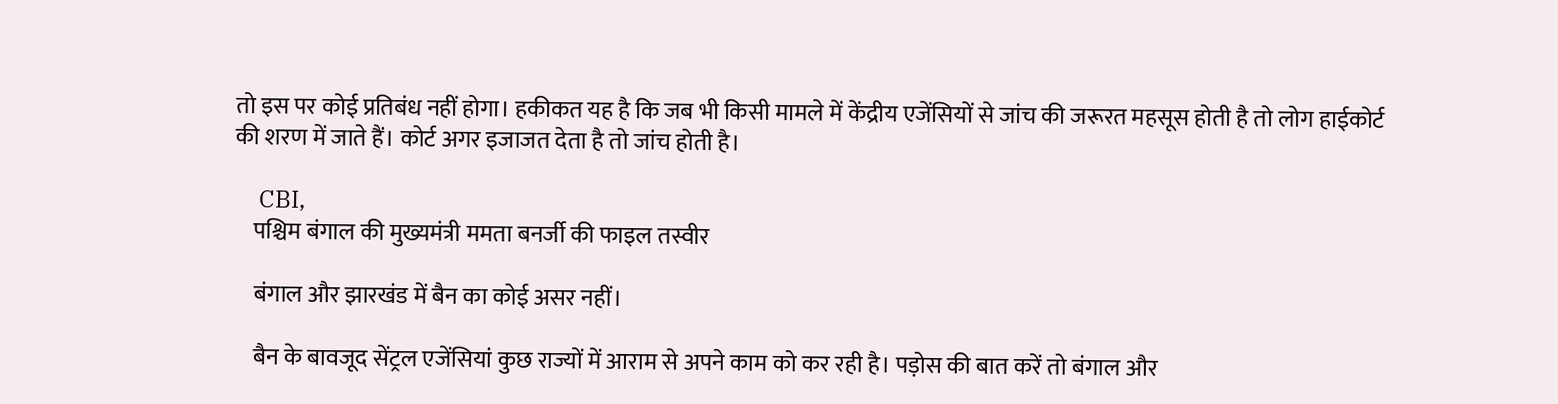तो इस पर कोई प्रतिबंध नहीं होगा। हकीकत यह है कि जब भी किसी मामले में केंद्रीय एजेंसियों से जांच की जरूरत महसूस होती है तो लोग हाईकोर्ट की शरण में जाते हैं। कोर्ट अगर इजाजत देता है तो जांच होती है।

    CBI,
    पश्चिम बंगाल की मुख्यमंत्री ममता बनर्जी की फाइल तस्वीर

    बंगाल और झारखंड में बैन का कोई असर नहीं।

    बैन के बावजूद सेंट्रल एजेंसियां कुछ राज्यों में आराम से अपने काम को कर रही है। पड़ोस की बात करें तो बंगाल और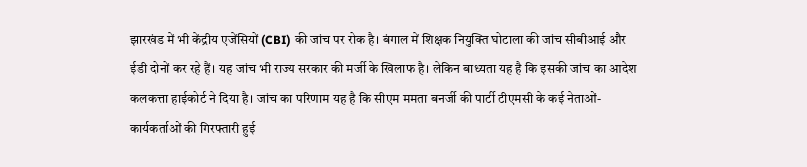झारखंड में भी केंद्रीय एजेंसियों (CBI) की जांच पर रोक है। बंगाल में शिक्षक नियुक्ति घोटाला की जांच सीबीआई और ईडी दोनों कर रहे हैं। यह जांच भी राज्य सरकार की मर्जी के खिलाफ है। लेकिन बाध्यता यह है कि इसकी जांच का आदेश कलकत्ता हाईकोर्ट ने दिया है। जांच का परिणाम यह है कि सीएम ममता बनर्जी की पार्टी टीएमसी के कई नेताओं-कार्यकर्ताओं की गिरफ्तारी हुई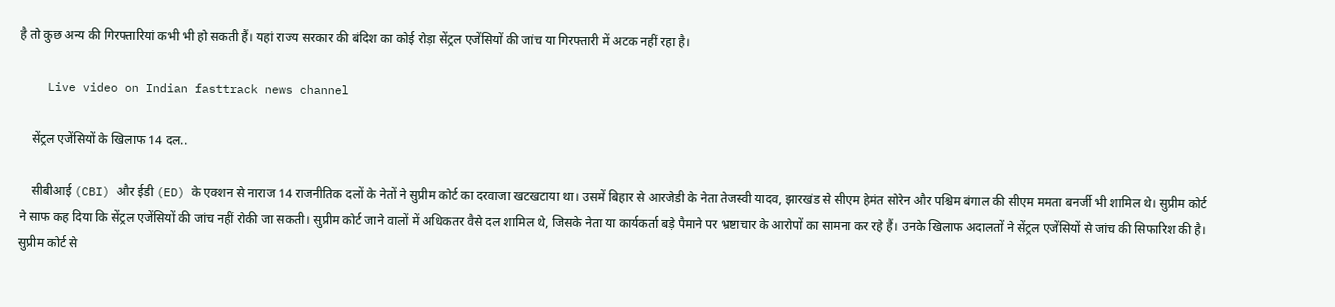है तो कुछ अन्य की गिरफ्तारियां कभी भी हो सकती हैं। यहां राज्य सरकार की बंदिश का कोई रोड़ा सेंट्रल एजेंसियों की जांच या गिरफ्तारी में अटक नहीं रहा है।

    Live video on Indian fasttrack news channel

    सेंट्रल एजेंसियों के खिलाफ 14 दल..

    सीबीआई (CBI) और ईडी (ED) के एक्शन से नाराज 14 राजनीतिक दलों के नेतों ने सुप्रीम कोर्ट का दरवाजा खटखटाया था। उसमें बिहार से आरजेडी के नेता तेजस्वी यादव, झारखंड से सीएम हेमंत सोरेन और पश्चिम बंगाल की सीएम ममता बनर्जी भी शामिल थे। सुप्रीम कोर्ट ने साफ कह दिया कि सेंट्रल एजेंसियों की जांच नहीं रोकी जा सकती। सुप्रीम कोर्ट जाने वालों में अधिकतर वैसे दल शामिल थे, जिसके नेता या कार्यकर्ता बड़े पैमाने पर भ्रष्टाचार के आरोपों का सामना कर रहे हैं। उनके खिलाफ अदालतों ने सेंट्रल एजेंसियों से जांच की सिफारिश की है। सुप्रीम कोर्ट से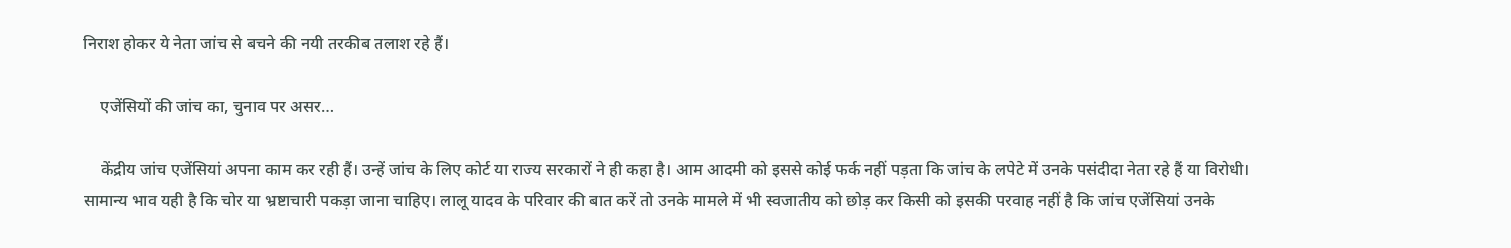निराश होकर ये नेता जांच से बचने की नयी तरकीब तलाश रहे हैं।

    एजेंसियों की जांच का, चुनाव पर असर…

    केंद्रीय जांच एजेंसियां अपना काम कर रही हैं। उन्हें जांच के लिए कोर्ट या राज्य सरकारों ने ही कहा है। आम आदमी को इससे कोई फर्क नहीं पड़ता कि जांच के लपेटे में उनके पसंदीदा नेता रहे हैं या विरोधी। सामान्य भाव यही है कि चोर या भ्रष्टाचारी पकड़ा जाना चाहिए। लालू यादव के परिवार की बात करें तो उनके मामले में भी स्वजातीय को छोड़ कर किसी को इसकी परवाह नहीं है कि जांच एजेंसियां उनके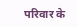परिवार के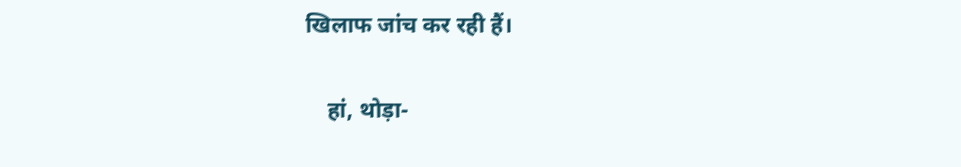खिलाफ जांच कर रही हैं।

    हां, थोड़ा-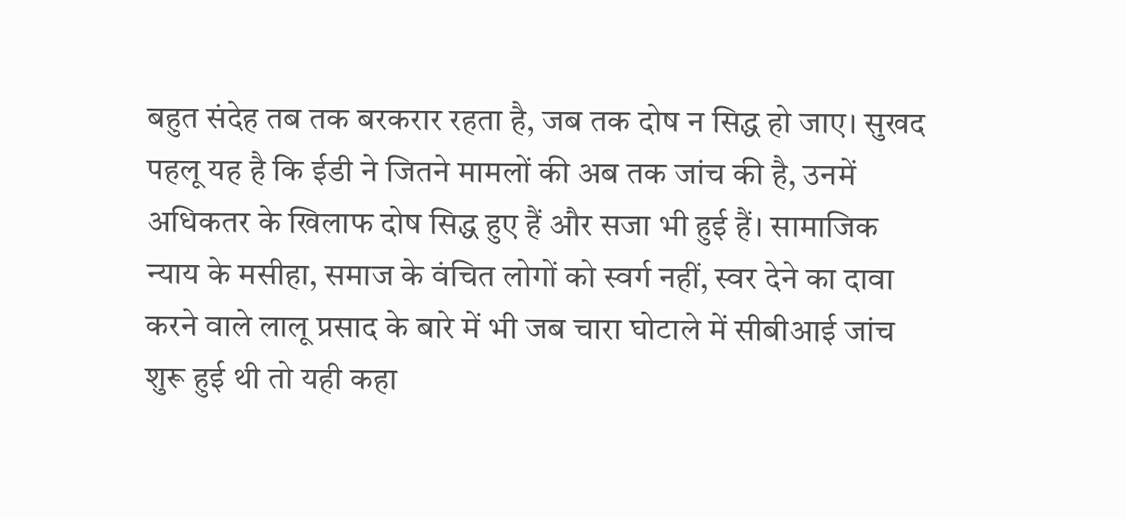बहुत संदेह तब तक बरकरार रहता है, जब तक दोष न सिद्ध हो जाए। सुखद पहलू यह है कि ईडी ने जितने मामलों की अब तक जांच की है, उनमें अधिकतर के खिलाफ दोष सिद्ध हुए हैं और सजा भी हुई हैं। सामाजिक न्याय के मसीहा, समाज के वंचित लोगों को स्वर्ग नहीं, स्वर देने का दावा करने वाले लालू प्रसाद के बारे में भी जब चारा घोटाले में सीबीआई जांच शुरू हुई थी तो यही कहा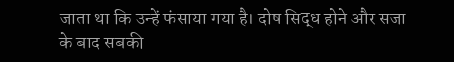जाता था कि उन्हें फंसाया गया है। दोष सिद्ध होने और सजा के बाद सबकी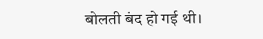बोलती बंद हो गई थी।